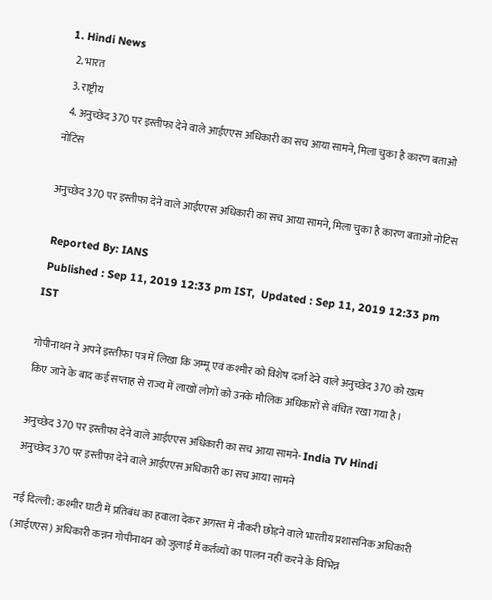1. Hindi News
  2. भारत
  3. राष्ट्रीय
  4. अनुच्छेद 370 पर इस्तीफा देने वाले आईएएस अधिकारी का सच आया सामने, मिला चुका है कारण बताओ नोटिस

अनुच्छेद 370 पर इस्तीफा देने वाले आईएएस अधिकारी का सच आया सामने, मिला चुका है कारण बताओ नोटिस

 Reported By: IANS
 Published : Sep 11, 2019 12:33 pm IST,  Updated : Sep 11, 2019 12:33 pm IST

गोपीनाथन ने अपने इस्तीफा पत्र में लिखा कि जम्मू एवं कश्मीर को विशेष दर्जा देने वाले अनुच्छेद 370 को खत्म किए जाने के बाद कई सप्ताह से राज्य में लाखों लोगों को उनके मौलिक अधिकारों से वंचित रखा गया है।

अनुच्छेद 370 पर इस्तीफा देने वाले आईएएस अधिकारी का सच आया सामने- India TV Hindi
अनुच्छेद 370 पर इस्तीफा देने वाले आईएएस अधिकारी का सच आया सामने

नई दिल्ली: कश्मीर घाटी में प्रतिबंध का हवाला देकर अगस्त में नौकरी छोड़ने वाले भारतीय प्रशासनिक अधिकारी (आईएएस) अधिकारी कन्नन गोपीनाथन को जुलाई में कर्तव्यों का पालन नहीं करने के विभिन्न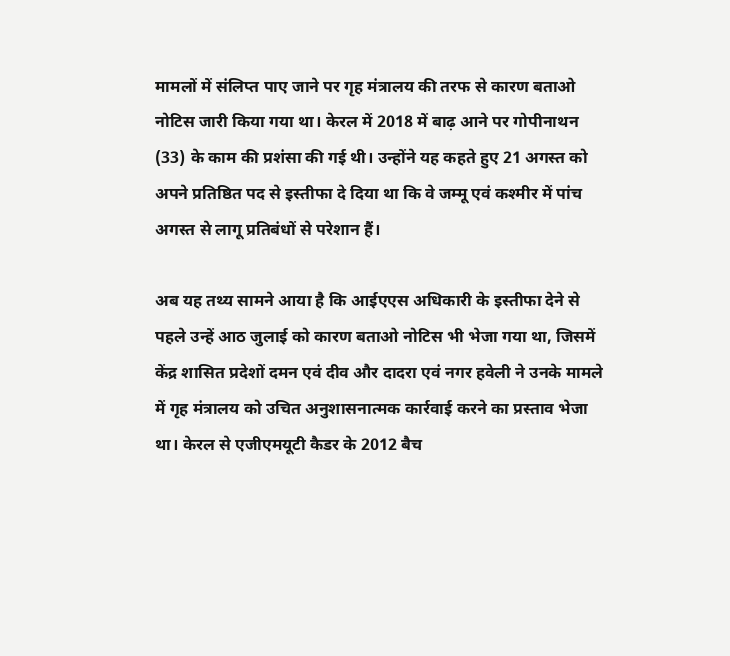मामलों में संलिप्त पाए जाने पर गृह मंत्रालय की तरफ से कारण बताओ नोटिस जारी किया गया था। केरल में 2018 में बाढ़ आने पर गोपीनाथन (33) के काम की प्रशंसा की गई थी। उन्होंने यह कहते हुए 21 अगस्त को अपने प्रतिष्ठित पद से इस्तीफा दे दिया था कि वे जम्मू एवं कश्मीर में पांच अगस्त से लागू प्रतिबंधों से परेशान हैं।

अब यह तथ्य सामने आया है कि आईएएस अधिकारी के इस्तीफा देने से पहले उन्हें आठ जुलाई को कारण बताओ नोटिस भी भेजा गया था, जिसमें केंद्र शासित प्रदेशों दमन एवं दीव और दादरा एवं नगर हवेली ने उनके मामले में गृह मंत्रालय को उचित अनुशासनात्मक कार्रवाई करने का प्रस्ताव भेजा था। केरल से एजीएमयूटी कैडर के 2012 बैच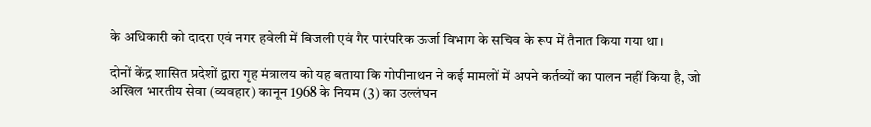के अधिकारी को दादरा एवं नगर हवेली में बिजली एवं गैर पारंपरिक ऊर्जा विभाग के सचिव के रूप में तैनात किया गया था।

दोनों केंद्र शासित प्रदेशों द्वारा गृह मंत्रालय को यह बताया कि गोपीनाथन ने कई मामलों में अपने कर्तव्यों का पालन नहीं किया है, जो अखिल भारतीय सेवा (व्यवहार) कानून 1968 के नियम (3) का उल्लंघन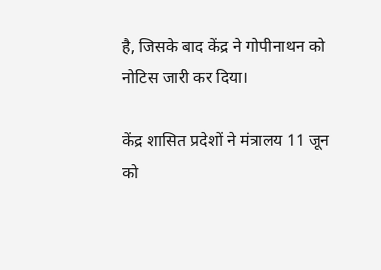है, जिसके बाद केंद्र ने गोपीनाथन को नोटिस जारी कर दिया।

केंद्र शासित प्रदेशों ने मंत्रालय 11 जून को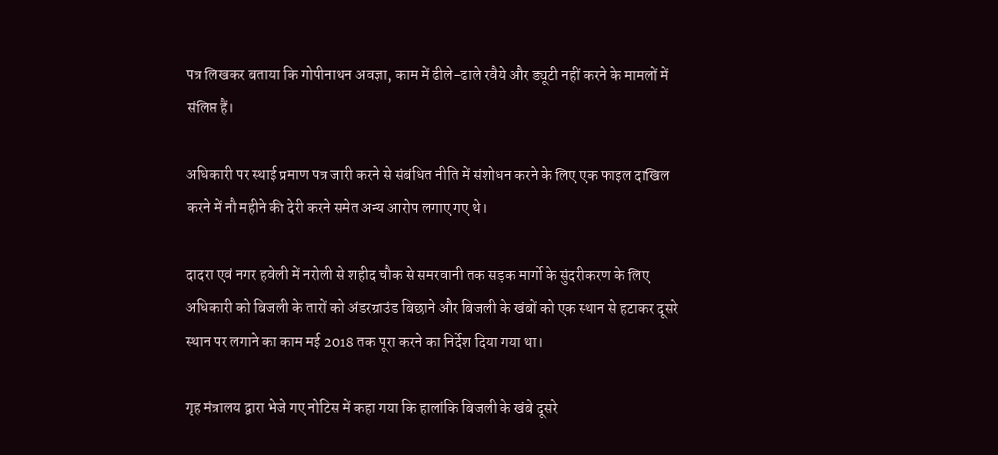पत्र लिखकर बताया कि गोपीनाथन अवज्ञा, काम में ढीले-ढाले रवैये और ड्यूटी नहीं करने के मामलों में संलिप्त हैं।

अधिकारी पर स्थाई प्रमाण पत्र जारी करने से संबंधित नीति में संशोधन करने के लिए एक फाइल दाखिल करने में नौ महीने की देरी करने समेत अन्य आरोप लगाए गए थे।

दादरा एवं नगर हवेली में नरोली से शहीद चौक से समरवानी तक सड़क मार्गो के सुंदरीकरण के लिए अधिकारी को बिजली के तारों को अंडरग्राउंड बिछाने और बिजली के खंबों को एक स्थान से हटाकर दूसरे स्थान पर लगाने का काम मई 2018 तक पूरा करने का निर्देश दिया गया था।

गृह मंत्रालय द्वारा भेजे गए नोटिस में कहा गया कि हालांकि बिजली के खंबे दूसरे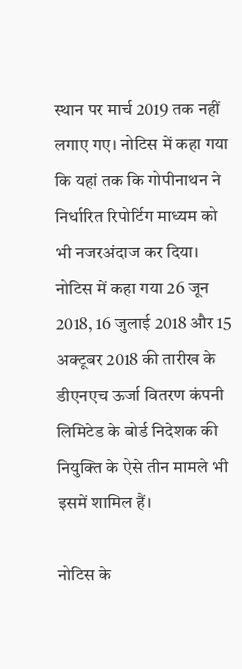स्थान पर मार्च 2019 तक नहीं लगाए गए। नोटिस में कहा गया कि यहां तक कि गोपीनाथन ने निर्धारित रिपोर्टिग माध्यम को भी नजरअंदाज कर दिया। नोटिस में कहा गया 26 जून 2018, 16 जुलाई 2018 और 15 अक्टूबर 2018 की तारीख के डीएनएच ऊर्जा वितरण कंपनी लिमिटेड के बोर्ड निदेशक की नियुक्ति के ऐसे तीन मामले भी इसमें शामिल हैं।

नोटिस के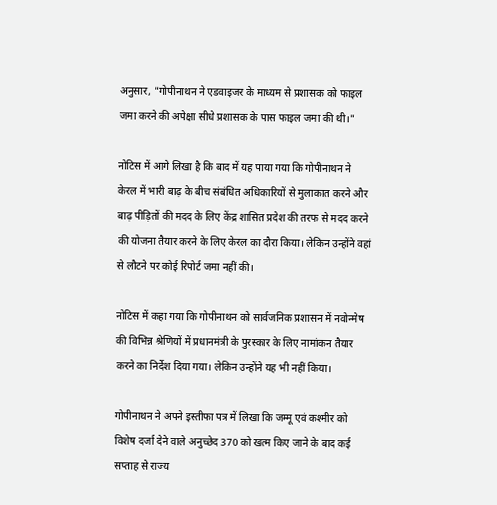अनुसार, "गोपीनाथन ने एडवाइजर के माध्यम से प्रशासक को फाइल जमा करने की अपेक्षा सीधे प्रशासक के पास फाइल जमा की थी।"

नोटिस में आगे लिखा है कि बाद में यह पाया गया कि गोपीनाथन ने केरल में भारी बाढ़ के बीच संबंधित अधिकारियों से मुलाकात करने और बाढ़ पीड़ितों की मदद के लिए केंद्र शासित प्रदेश की तरफ से मदद करने की योजना तैयार करने के लिए केरल का दौरा किया। लेकिन उन्होंने वहां से लौटने पर कोई रिपोर्ट जमा नहीं की।

नोटिस में कहा गया कि गोपीनाथन को सार्वजनिक प्रशासन में नवोन्मेष की विभिन्न श्रेणियों में प्रधानमंत्री के पुरस्कार के लिए नामांकन तैयार करने का निर्देश दिया गया। लेकिन उन्होंने यह भी नहीं किया।

गोपीनाथन ने अपने इस्तीफा पत्र में लिखा कि जम्मू एवं कश्मीर को विशेष दर्जा देने वाले अनुच्छेद 370 को खत्म किए जाने के बाद कई सप्ताह से राज्य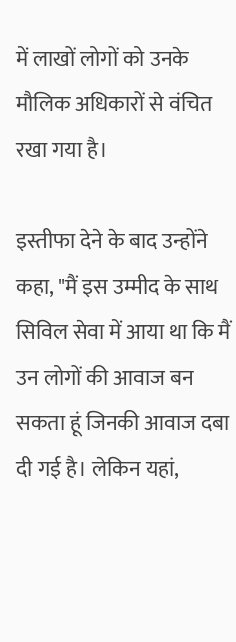में लाखों लोगों को उनके मौलिक अधिकारों से वंचित रखा गया है।

इस्तीफा देने के बाद उन्होंने कहा, "मैं इस उम्मीद के साथ सिविल सेवा में आया था कि मैं उन लोगों की आवाज बन सकता हूं जिनकी आवाज दबा दी गई है। लेकिन यहां,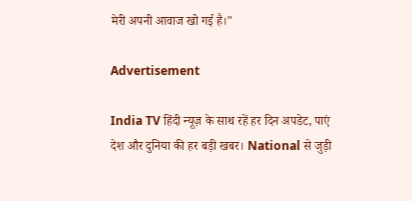मेरी अपनी आवाज खो गई है।"

Advertisement

India TV हिंदी न्यूज़ के साथ रहें हर दिन अपडेट, पाएं देश और दुनिया की हर बड़ी खबर। National से जुड़ी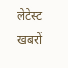लेटेस्ट खबरों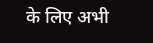के लिए अभी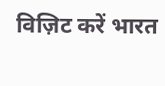विज़िट करें भारत